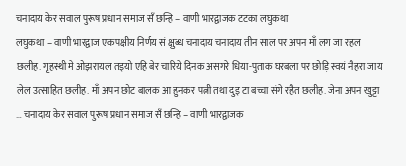चनादाय केर सवाल पुरूष प्रधान समाज सँ छन्हि – वाणी भारद्वाजक टटका लघुकथा
लघुकथा – वाणी भारद्वाज एकपक्षीय निर्णय सं क्षुब्ध चनादाय चनादाय तीन साल पर अपन माँ लग जा रहल छलीह. गृहस्थी मे ओझरायल तइयो एहि बेर चारिये दिनक असगरे धिया-पुताक घरबला पर छोड़ि स्वयं नैहरा जाय लेल उत्साहित छलीह. माँ अपन छोट बालक आ हुनकर पत्नी तथा दुइ टा बच्चा संगे रहैत छलीह. जेना अपन खुट्टा … चनादाय केर सवाल पुरूष प्रधान समाज सँ छन्हि – वाणी भारद्वाजक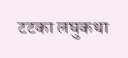टटका लघुकथा